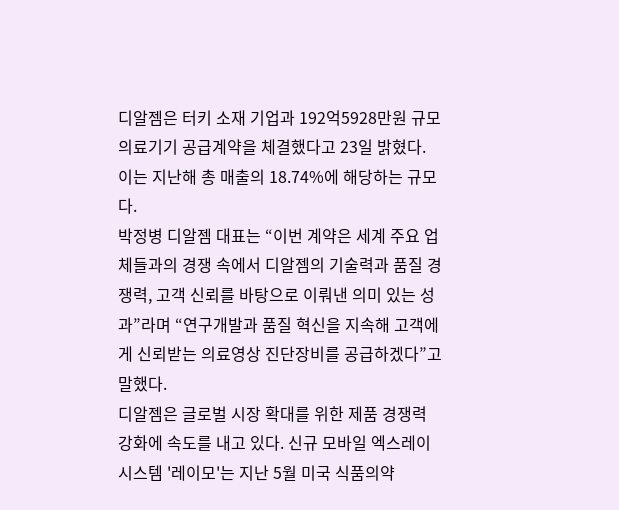디알젬은 터키 소재 기업과 192억5928만원 규모 의료기기 공급계약을 체결했다고 23일 밝혔다. 이는 지난해 총 매출의 18.74%에 해당하는 규모다.
박정병 디알젬 대표는 “이번 계약은 세계 주요 업체들과의 경쟁 속에서 디알젬의 기술력과 품질 경쟁력, 고객 신뢰를 바탕으로 이뤄낸 의미 있는 성과”라며 “연구개발과 품질 혁신을 지속해 고객에게 신뢰받는 의료영상 진단장비를 공급하겠다”고 말했다.
디알젬은 글로벌 시장 확대를 위한 제품 경쟁력 강화에 속도를 내고 있다. 신규 모바일 엑스레이 시스템 '레이모'는 지난 5월 미국 식품의약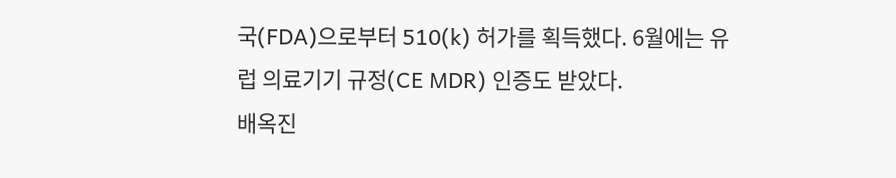국(FDA)으로부터 510(k) 허가를 획득했다. 6월에는 유럽 의료기기 규정(CE MDR) 인증도 받았다.
배옥진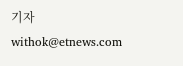기자 withok@etnews.com